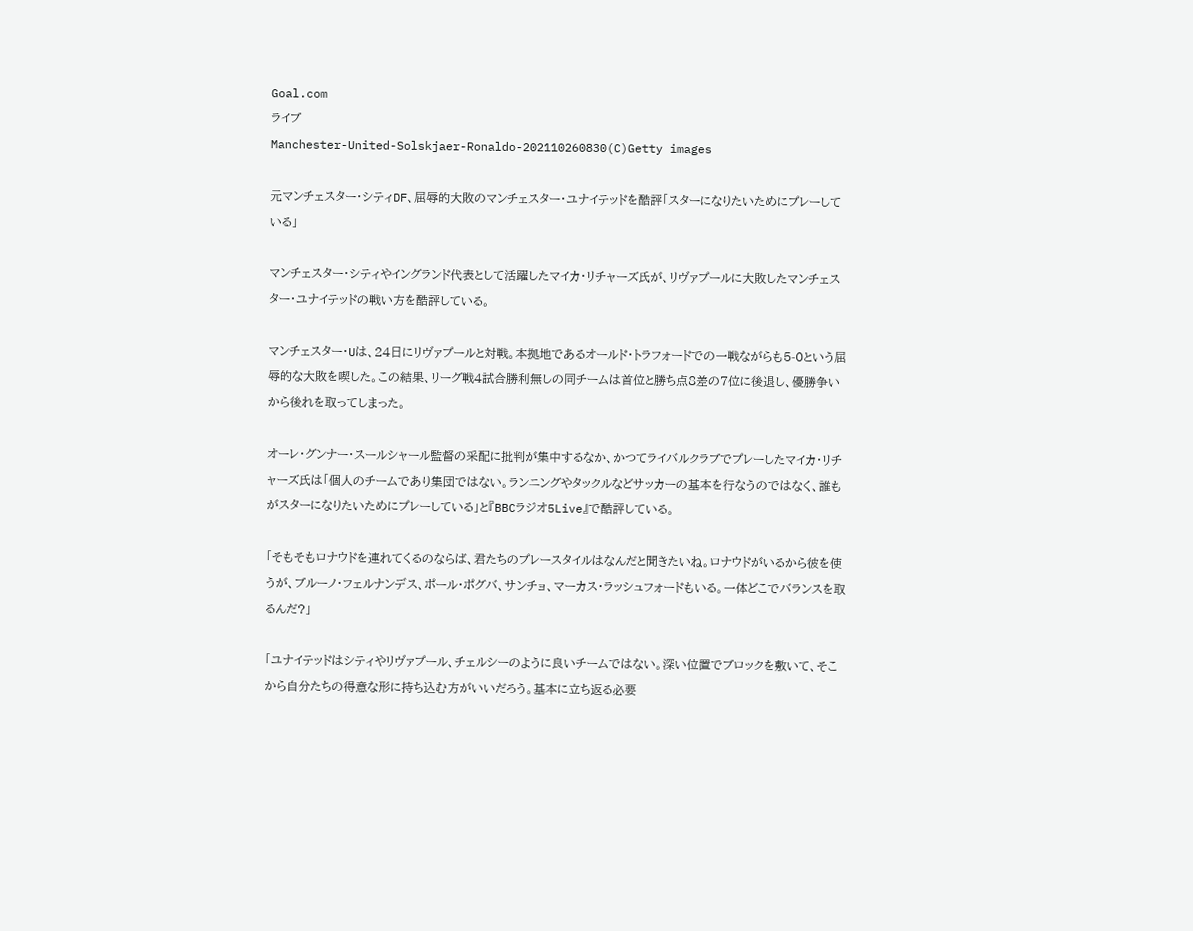Goal.com
ライブ
Manchester-United-Solskjaer-Ronaldo-202110260830(C)Getty images

元マンチェスター・シティDF、屈辱的大敗のマンチェスター・ユナイテッドを酷評「スターになりたいためにプレーしている」

マンチェスター・シティやイングランド代表として活躍したマイカ・リチャーズ氏が、リヴァプールに大敗したマンチェスター・ユナイテッドの戦い方を酷評している。

マンチェスター・Uは、24日にリヴァプールと対戦。本拠地であるオールド・トラフォードでの一戦ながらも5-0という屈辱的な大敗を喫した。この結果、リーグ戦4試合勝利無しの同チームは首位と勝ち点8差の7位に後退し、優勝争いから後れを取ってしまった。

オーレ・グンナー・スールシャール監督の采配に批判が集中するなか、かつてライバルクラブでプレーしたマイカ・リチャーズ氏は「個人のチームであり集団ではない。ランニングやタックルなどサッカーの基本を行なうのではなく、誰もがスターになりたいためにプレーしている」と『BBCラジオ5Live』で酷評している。

「そもそもロナウドを連れてくるのならば、君たちのプレースタイルはなんだと聞きたいね。ロナウドがいるから彼を使うが、ブルーノ・フェルナンデス、ポール・ポグバ、サンチョ、マーカス・ラッシュフォードもいる。一体どこでバランスを取るんだ?」

「ユナイテッドはシティやリヴァプール、チェルシーのように良いチームではない。深い位置でブロックを敷いて、そこから自分たちの得意な形に持ち込む方がいいだろう。基本に立ち返る必要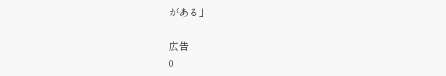がある」

広告
0